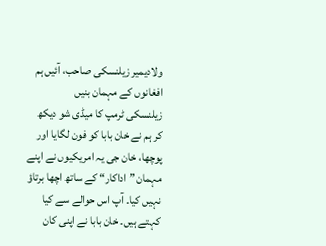ولادیمیر زیلنسکی صاحب، آئیں ہم افغانوں کے مہمان بنیں
زیلنسکی ٹرمپ کا میڈی شو دیکھ کر ہم نے خان بابا کو فون لگایا اور پوچھا، خان جی یہ امریکیوں نے اپنے مہمان ”اداکار“ کے ساتھ اچھا برتاؤ نہیں کیا۔ آپ اس حوالے سے کیا کہتے ہیں۔ خان بابا نے اپنی کان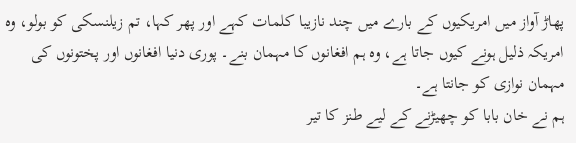پھاڑ آواز میں امریکیوں کے بارے میں چند نازیبا کلمات کہے اور پھر کہا، تم زیلنسکی کو بولو، وہ امریکہ ذلیل ہونے کیوں جاتا ہے، وہ ہم افغانوں کا مہمان بنے۔ پوری دنیا افغانوں اور پختونوں کی مہمان نوازی کو جانتا ہے۔
ہم نے خان بابا کو چھیڑنے کے لیے طنز کا تیر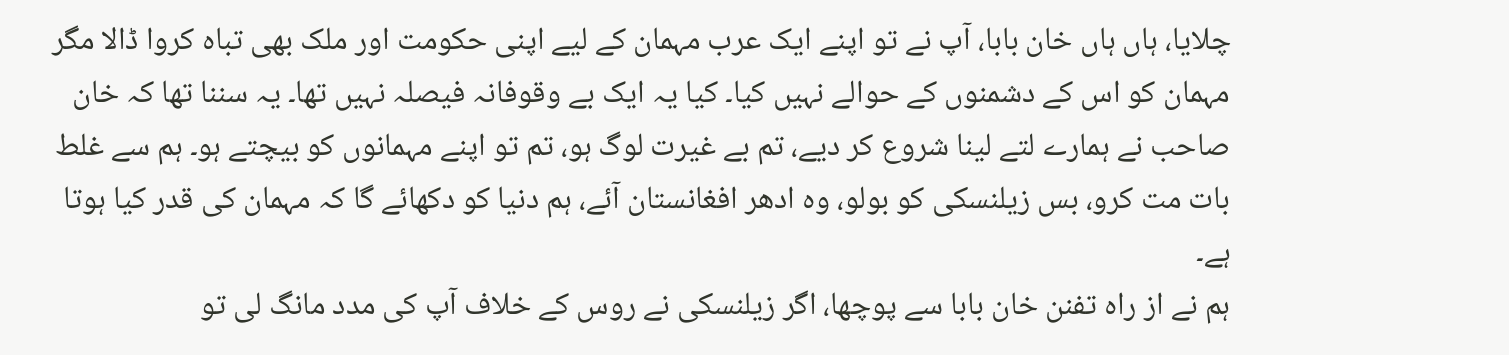چلایا، ہاں ہاں خان بابا، آپ نے تو اپنے ایک عرب مہمان کے لیے اپنی حکومت اور ملک بھی تباہ کروا ڈالا مگر مہمان کو اس کے دشمنوں کے حوالے نہیں کیا۔ کیا یہ ایک بے وقوفانہ فیصلہ نہیں تھا۔ یہ سننا تھا کہ خان صاحب نے ہمارے لتے لینا شروع کر دیے، تم بے غیرت لوگ ہو، تم تو اپنے مہمانوں کو بیچتے ہو۔ ہم سے غلط بات مت کرو، بس زیلنسکی کو بولو، وہ ادھر افغانستان آئے، ہم دنیا کو دکھائے گا کہ مہمان کی قدر کیا ہوتا ہے۔
ہم نے از راہ تفنن خان بابا سے پوچھا، اگر زیلنسکی نے روس کے خلاف آپ کی مدد مانگ لی تو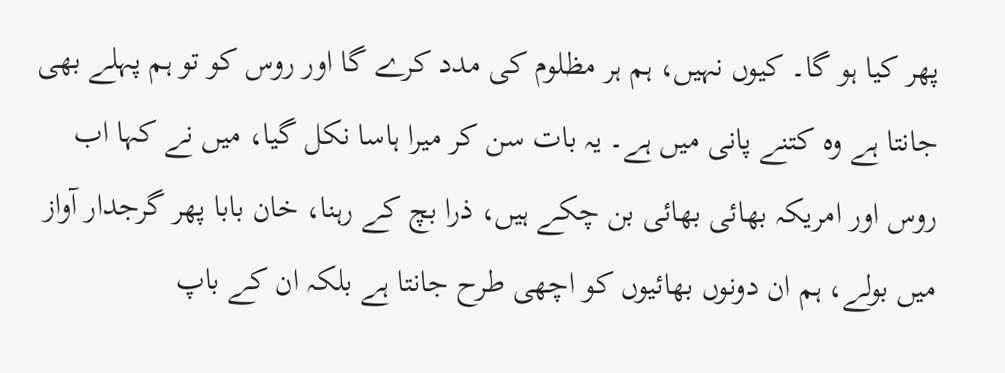پھر کیا ہو گا۔ کیوں نہیں، ہم ہر مظلوم کی مدد کرے گا اور روس کو تو ہم پہلے بھی جانتا ہے وہ کتنے پانی میں ہے۔ یہ بات سن کر میرا ہاسا نکل گیا، میں نے کہا اب روس اور امریکہ بھائی بھائی بن چکے ہیں، ذرا بچ کے رہنا، خان بابا پھر گرجدار آواز میں بولے، ہم ان دونوں بھائیوں کو اچھی طرح جانتا ہے بلکہ ان کے باپ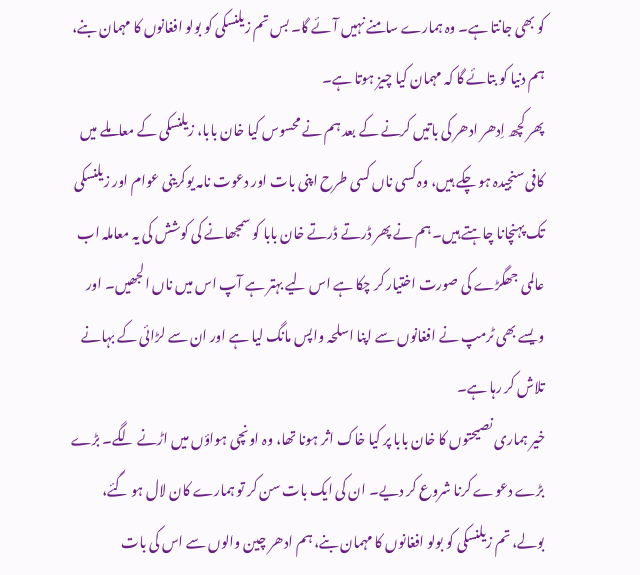کو بھی جانتا ہے۔ وہ ہمارے سامنے نہیں آئے گا۔ بس تم زیلنسکی کو بولو افغانوں کا مہمان بنے، ہم دنیا کو بتائے گا کہ مہمان کیا چیز ہوتا ہے۔
پھر کچھ اِدھر ادھر کی باتیں کرنے کے بعد ہم نے محسوس کیا خان بابا، زیلنسکی کے معاملے میں کافی سنجیدہ ہو چکے ہیں، وہ کسی ناں کسی طرح اپنی بات اور دعوت نامہ یوکرینی عوام اور زیلنسکی تک پہنچانا چاہتے ہیں۔ ہم نے پھر ڈرتے ڈرتے خان بابا کو سمجھانے کی کوشش کی یہ معاملہ اب عالمی جھگڑے کی صورت اختیار کر چکا ہے اس لیے بہتر ہے آپ اس میں ناں الجھیں۔ اور ویسے بھی ٹرمپ نے افغانوں سے اپنا اسلحہ واپس مانگ لیا ہے اور ان سے لڑائی کے بہانے تلاش کر رہا ہے۔
خیر ہماری نصیحتوں کا خان بابا پر کیا خاک اثر ہونا تھا، وہ اونچی ہواؤں میں اڑنے لگے۔ بڑے بڑے دعوے کرنا شروع کر دیے۔ ان کی ایک بات سن کر تو ہمارے کان لال ہو گئے، بولے، تم زیلنسکی کو بولو افغانوں کا مہمان بنے، ہم ادھر چین والوں سے اس کی بات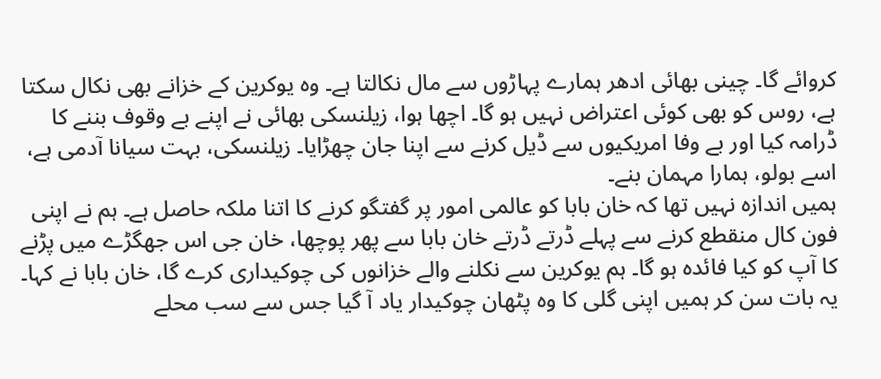کروائے گا۔ چینی بھائی ادھر ہمارے پہاڑوں سے مال نکالتا ہے۔ وہ یوکرین کے خزانے بھی نکال سکتا ہے، روس کو بھی کوئی اعتراض نہیں ہو گا۔ اچھا ہوا، زیلنسکی بھائی نے اپنے بے وقوف بننے کا ڈرامہ کیا اور بے وفا امریکیوں سے ڈیل کرنے سے اپنا جان چھڑایا۔ زیلنسکی، بہت سیانا آدمی ہے، اسے بولو، ہمارا مہمان بنے۔
ہمیں اندازہ نہیں تھا کہ خان بابا کو عالمی امور پر گفتگو کرنے کا اتنا ملکہ حاصل ہے۔ ہم نے اپنی فون کال منقطع کرنے سے پہلے ڈرتے ڈرتے خان بابا سے پھر پوچھا، خان جی اس جھگڑے میں پڑنے کا آپ کو کیا فائدہ ہو گا۔ ہم یوکرین سے نکلنے والے خزانوں کی چوکیداری کرے گا، خان بابا نے کہا۔ یہ بات سن کر ہمیں اپنی گلی کا وہ پٹھان چوکیدار یاد آ گیا جس سے سب محلے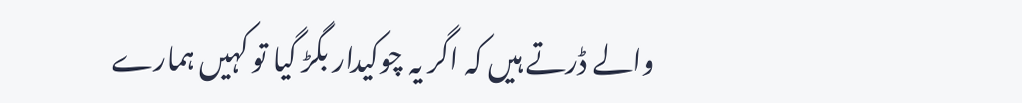والے ڈرتے ہیں کہ اگر یہ چوکیدار بگڑ گیا تو کہیں ہمارے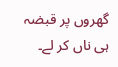گھروں پر قبضہ ہی ناں کر لے۔